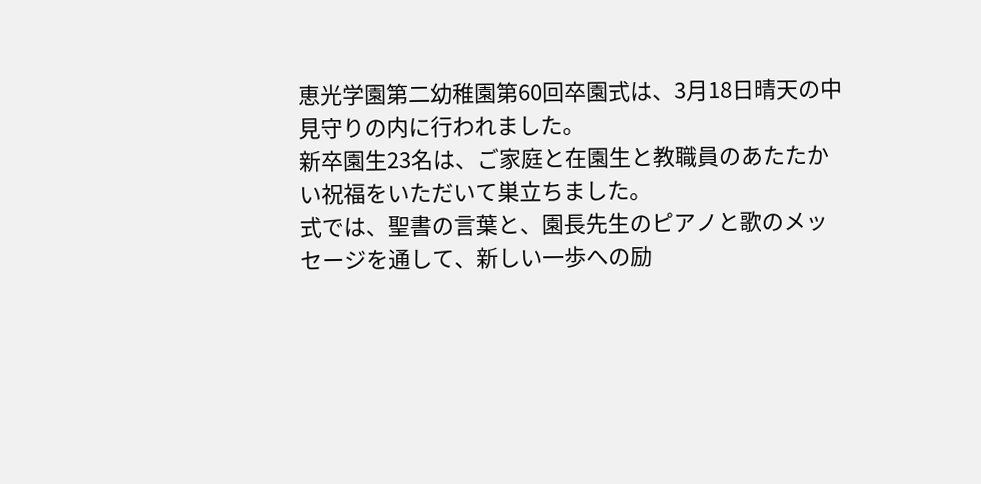恵光学園第二幼稚園第60回卒園式は、3月18日晴天の中見守りの内に行われました。
新卒園生23名は、ご家庭と在園生と教職員のあたたかい祝福をいただいて巣立ちました。
式では、聖書の言葉と、園長先生のピアノと歌のメッセージを通して、新しい一歩への励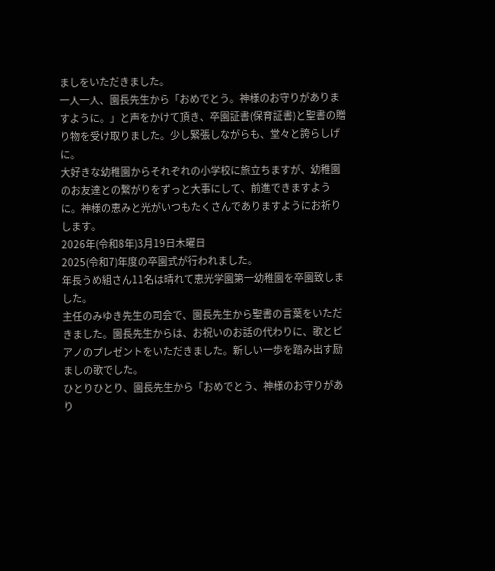ましをいただきました。
一人一人、園長先生から「おめでとう。神様のお守りがありますように。」と声をかけて頂き、卒園証書(保育証書)と聖書の贈り物を受け取りました。少し緊張しながらも、堂々と誇らしげに。
大好きな幼稚園からそれぞれの小学校に旅立ちますが、幼稚園のお友達との繋がりをずっと大事にして、前進できますように。神様の恵みと光がいつもたくさんでありますようにお祈りします。
2026年(令和8年)3月19日木曜日
2025(令和7)年度の卒園式が行われました。
年長うめ組さん11名は晴れて恵光学園第一幼稚園を卒園致しました。
主任のみゆき先生の司会で、園長先生から聖書の言葉をいただきました。園長先生からは、お祝いのお話の代わりに、歌とピアノのプレゼントをいただきました。新しい一歩を踏み出す励ましの歌でした。
ひとりひとり、園長先生から「おめでとう、神様のお守りがあり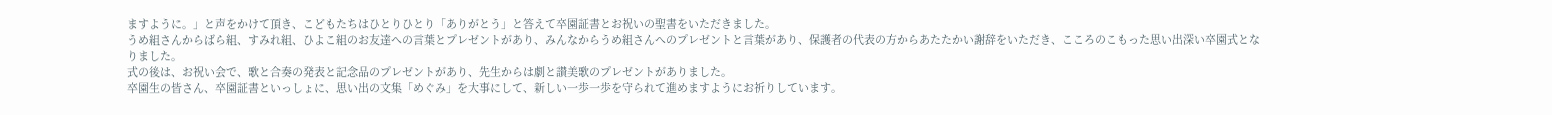ますように。」と声をかけて頂き、こどもたちはひとりひとり「ありがとう」と答えて卒園証書とお祝いの聖書をいただきました。
うめ組さんからばら組、すみれ組、ひよこ組のお友達への言葉とプレゼントがあり、みんなからうめ組さんへのプレゼントと言葉があり、保護者の代表の方からあたたかい謝辞をいただき、こころのこもった思い出深い卒園式となりました。
式の後は、お祝い会で、歌と合奏の発表と記念品のプレゼントがあり、先生からは劇と讃美歌のプレゼントがありました。
卒園生の皆さん、卒園証書といっしょに、思い出の文集「めぐみ」を大事にして、新しい一歩一歩を守られて進めますようにお祈りしています。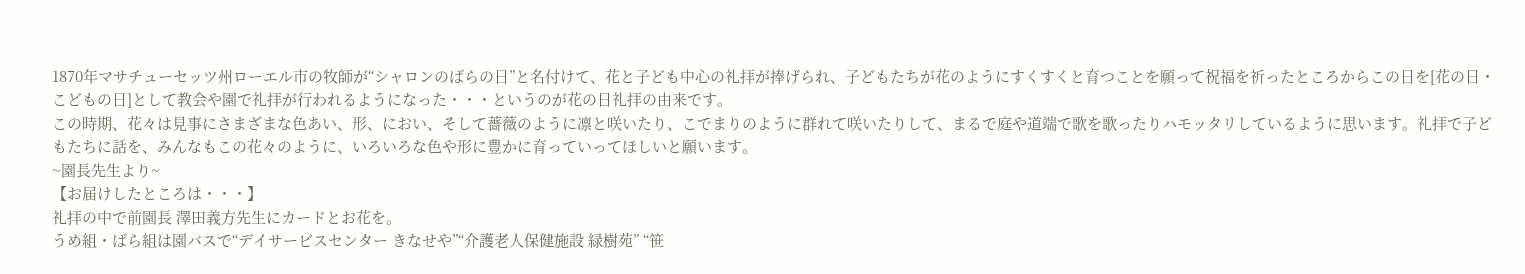1870年マサチューセッツ州ローエル市の牧師が“シャロンのばらの日”と名付けて、花と子ども中心の礼拝が捧げられ、子どもたちが花のようにすくすくと育つことを願って祝福を祈ったところからこの日を[花の日・こどもの日]として教会や園で礼拝が行われるようになった・・・というのが花の日礼拝の由来です。
この時期、花々は見事にさまざまな色あい、形、におい、そして薔薇のように凛と咲いたり、こでまりのように群れて咲いたりして、まるで庭や道端で歌を歌ったりハモッタリしているように思います。礼拝で子どもたちに話を、みんなもこの花々のように、いろいろな色や形に豊かに育っていってほしいと願います。
~園長先生より~
【お届けしたところは・・・】
礼拝の中で前園長 澤田義方先生にカードとお花を。
うめ組・ばら組は園バスで“デイサービスセンター きなせや”“介護老人保健施設 緑樹苑” “笹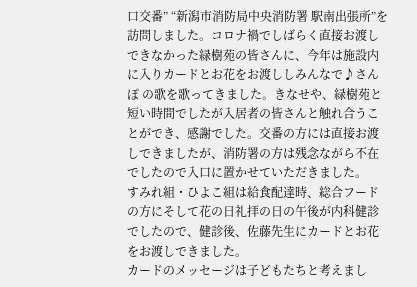口交番” “新潟市消防局中央消防署 駅南出張所”を訪問しました。コロナ禍でしばらく直接お渡しできなかった緑樹苑の皆さんに、今年は施設内に入りカードとお花をお渡ししみんなで♪さんぽ の歌を歌ってきました。きなせや、緑樹苑と短い時間でしたが入居者の皆さんと触れ合うことができ、感謝でした。交番の方には直接お渡しできましたが、消防署の方は残念ながら不在でしたので入口に置かせていただきました。
すみれ組・ひよこ組は給食配達時、総合フードの方にそして花の日礼拝の日の午後が内科健診でしたので、健診後、佐藤先生にカードとお花をお渡しできました。
カードのメッセージは子どもたちと考えまし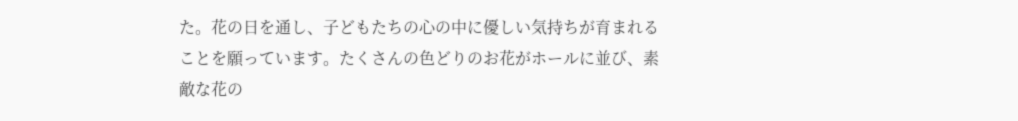た。花の日を通し、子どもたちの心の中に優しい気持ちが育まれることを願っています。たくさんの色どりのお花がホールに並び、素敵な花の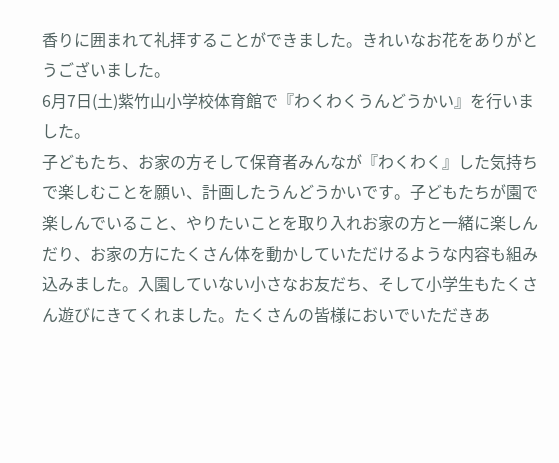香りに囲まれて礼拝することができました。きれいなお花をありがとうございました。
6月7日(土)紫竹山小学校体育館で『わくわくうんどうかい』を行いました。
子どもたち、お家の方そして保育者みんなが『わくわく』した気持ちで楽しむことを願い、計画したうんどうかいです。子どもたちが園で楽しんでいること、やりたいことを取り入れお家の方と一緒に楽しんだり、お家の方にたくさん体を動かしていただけるような内容も組み込みました。入園していない小さなお友だち、そして小学生もたくさん遊びにきてくれました。たくさんの皆様においでいただきあ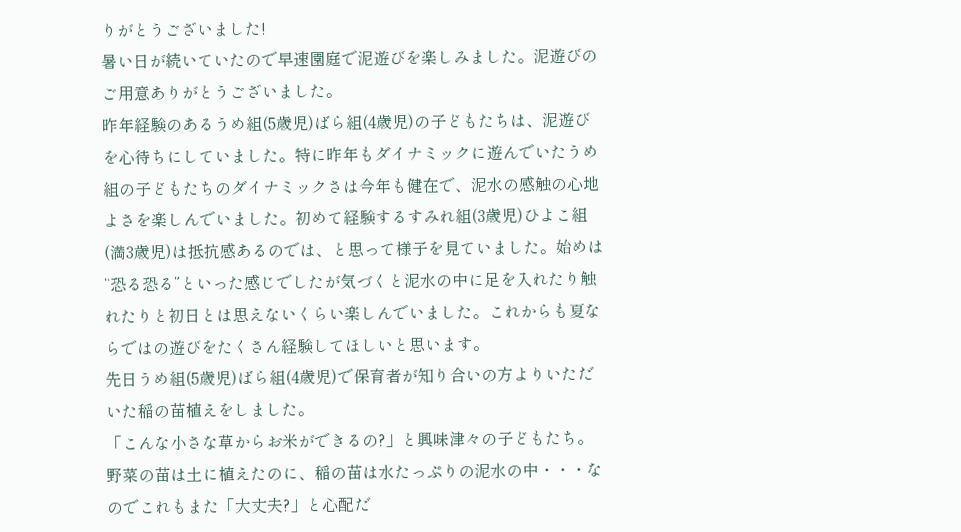りがとうございました!
暑い日が続いていたので早速園庭で泥遊びを楽しみました。泥遊びのご用意ありがとうございました。
昨年経験のあるうめ組(5歳児)ばら組(4歳児)の子どもたちは、泥遊びを心待ちにしていました。特に昨年もダイナミックに遊んでいたうめ組の子どもたちのダイナミックさは今年も健在で、泥水の感触の心地よさを楽しんでいました。初めて経験するすみれ組(3歳児)ひよこ組(満3歳児)は抵抗感あるのでは、と思って様子を見ていました。始めは“恐る恐る”といった感じでしたが気づくと泥水の中に足を入れたり触れたりと初日とは思えないくらい楽しんでいました。これからも夏ならではの遊びをたくさん経験してほしいと思います。
先日うめ組(5歳児)ばら組(4歳児)で保育者が知り合いの方よりいただいた稲の苗植えをしました。
「こんな小さな草からお米ができるの?」と興味津々の子どもたち。野菜の苗は土に植えたのに、稲の苗は水たっぷりの泥水の中・・・なのでこれもまた「大丈夫?」と心配だ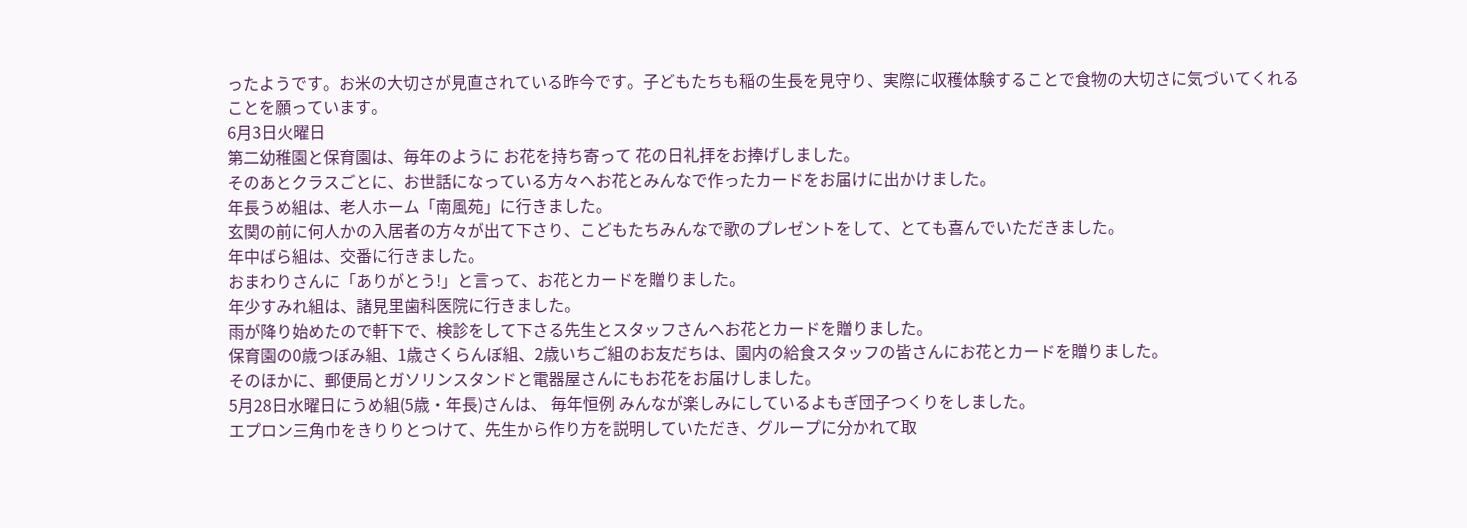ったようです。お米の大切さが見直されている昨今です。子どもたちも稲の生長を見守り、実際に収穫体験することで食物の大切さに気づいてくれることを願っています。
6月3日火曜日
第二幼稚園と保育園は、毎年のように お花を持ち寄って 花の日礼拝をお捧げしました。
そのあとクラスごとに、お世話になっている方々へお花とみんなで作ったカードをお届けに出かけました。
年長うめ組は、老人ホーム「南風苑」に行きました。
玄関の前に何人かの入居者の方々が出て下さり、こどもたちみんなで歌のプレゼントをして、とても喜んでいただきました。
年中ばら組は、交番に行きました。
おまわりさんに「ありがとう!」と言って、お花とカードを贈りました。
年少すみれ組は、諸見里歯科医院に行きました。
雨が降り始めたので軒下で、検診をして下さる先生とスタッフさんへお花とカードを贈りました。
保育園の0歳つぼみ組、1歳さくらんぼ組、2歳いちご組のお友だちは、園内の給食スタッフの皆さんにお花とカードを贈りました。
そのほかに、郵便局とガソリンスタンドと電器屋さんにもお花をお届けしました。
5月28日水曜日にうめ組(5歳・年長)さんは、 毎年恒例 みんなが楽しみにしているよもぎ団子つくりをしました。
エプロン三角巾をきりりとつけて、先生から作り方を説明していただき、グループに分かれて取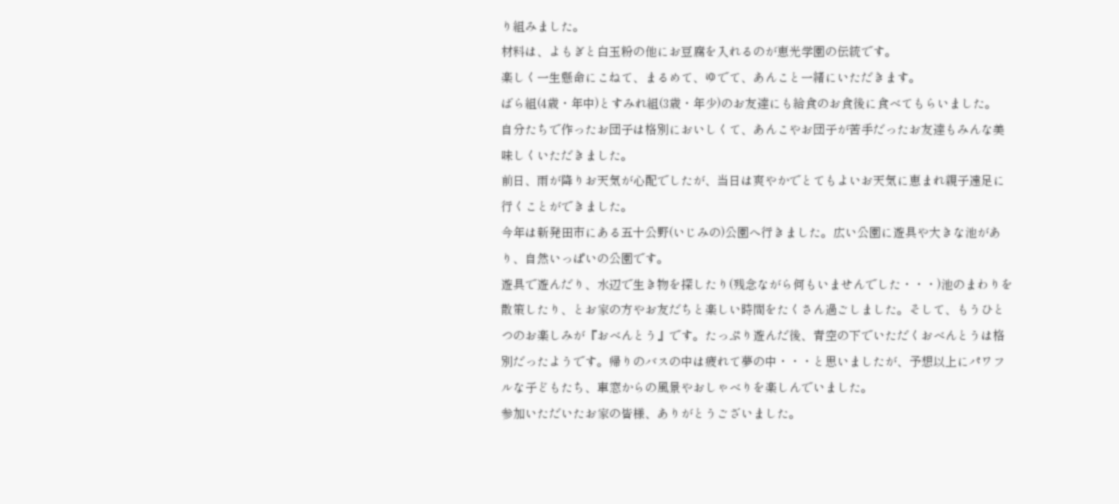り組みました。
材料は、よもぎと白玉粉の他にお豆腐を入れるのが恵光学園の伝統です。
楽しく一生懸命にこねて、まるめて、ゆでて、あんこと一緒にいただきます。
ばら組(4歳・年中)とすみれ組(3歳・年少)のお友達にも給食のお食後に食べてもらいました。
自分たちで作ったお団子は格別においしくて、あんこやお団子が苦手だったお友達もみんな美味しくいただきました。
前日、雨が降りお天気が心配でしたが、当日は爽やかでとてもよいお天気に恵まれ親子遠足に行くことができました。
今年は新発田市にある五十公野(いじみの)公園へ行きました。広い公園に遊具や大きな池があり、自然いっぱいの公園です。
遊具で遊んだり、水辺で生き物を探したり(残念ながら何もいませんでした・・・)池のまわりを散策したり、とお家の方やお友だちと楽しい時間をたくさん過ごしました。そして、もうひとつのお楽しみが『おべんとう』です。たっぷり遊んだ後、青空の下でいただくおべんとうは格別だったようです。帰りのバスの中は疲れて夢の中・・・と思いましたが、予想以上にパワフルな子どもたち、車窓からの風景やおしゃべりを楽しんでいました。
参加いただいたお家の皆様、ありがとうございました。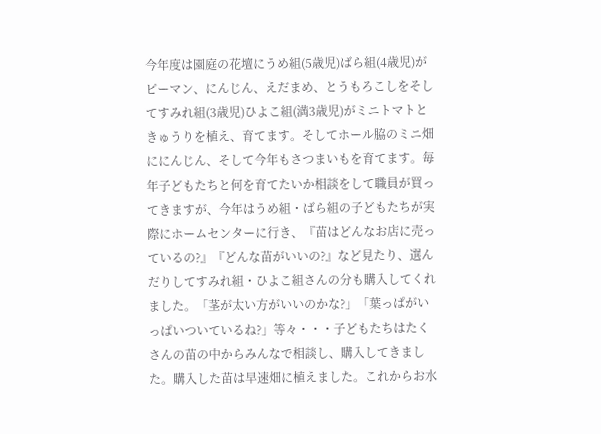今年度は園庭の花壇にうめ組(5歳児)ばら組(4歳児)がピーマン、にんじん、えだまめ、とうもろこしをそしてすみれ組(3歳児)ひよこ組(満3歳児)がミニトマトときゅうりを植え、育てます。そしてホール脇のミニ畑ににんじん、そして今年もさつまいもを育てます。毎年子どもたちと何を育てたいか相談をして職員が買ってきますが、今年はうめ組・ばら組の子どもたちが実際にホームセンターに行き、『苗はどんなお店に売っているの?』『どんな苗がいいの?』など見たり、選んだりしてすみれ組・ひよこ組さんの分も購入してくれました。「茎が太い方がいいのかな?」「葉っぱがいっぱいついているね?」等々・・・子どもたちはたくさんの苗の中からみんなで相談し、購入してきました。購入した苗は早速畑に植えました。これからお水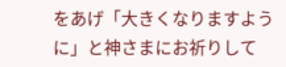をあげ「大きくなりますように」と神さまにお祈りして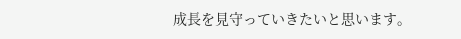成長を見守っていきたいと思います。